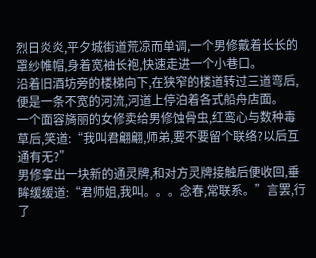烈日炎炎,平夕城街道荒凉而单调,一个男修戴着长长的罩纱帷帽,身着宽袖长袍,快速走进一个小巷口。
沿着旧酒坊旁的楼梯向下,在狭窄的楼道转过三道弯后,便是一条不宽的河流,河道上停泊着各式船舟店面。
一个面容旖丽的女修卖给男修蚀骨虫,红鸾心与数种毒草后,笑道:“我叫君翩翩,师弟,要不要留个联络?以后互通有无?”
男修拿出一块新的通灵牌,和对方灵牌接触后便收回,垂眸缓缓道:“君师姐,我叫。。。念春,常联系。”言罢,行了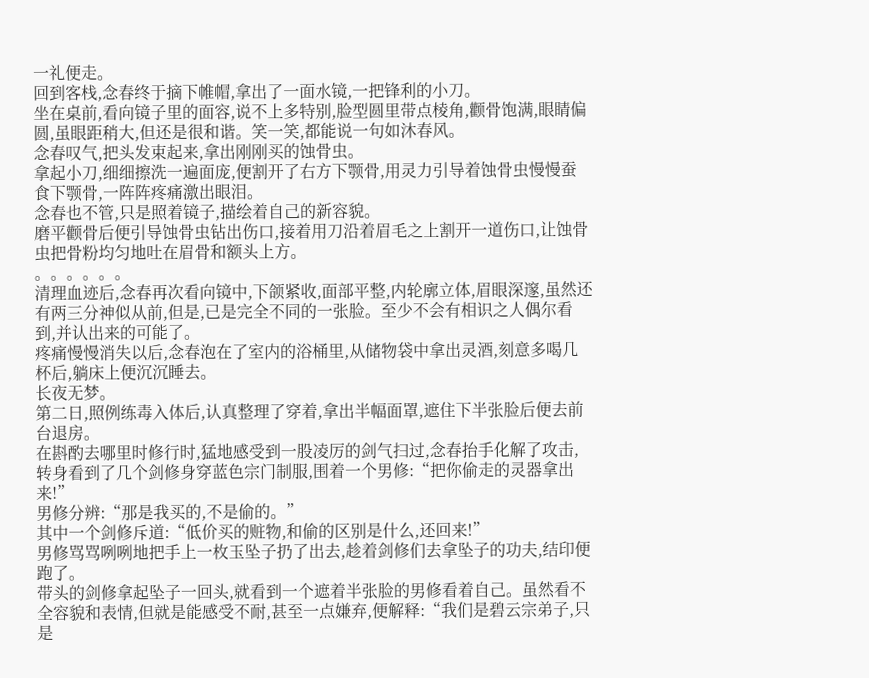一礼便走。
回到客栈,念春终于摘下帷帽,拿出了一面水镜,一把锋利的小刀。
坐在桌前,看向镜子里的面容,说不上多特别,脸型圆里带点棱角,颧骨饱满,眼睛偏圆,虽眼距稍大,但还是很和谐。笑一笑,都能说一句如沐春风。
念春叹气,把头发束起来,拿出刚刚买的蚀骨虫。
拿起小刀,细细擦洗一遍面庞,便割开了右方下颚骨,用灵力引导着蚀骨虫慢慢蚕食下颚骨,一阵阵疼痛激出眼泪。
念春也不管,只是照着镜子,描绘着自己的新容貌。
磨平颧骨后便引导蚀骨虫钻出伤口,接着用刀沿着眉毛之上割开一道伤口,让蚀骨虫把骨粉均匀地吐在眉骨和额头上方。
。。。。。。
清理血迹后,念春再次看向镜中,下颌紧收,面部平整,内轮廓立体,眉眼深邃,虽然还有两三分神似从前,但是,已是完全不同的一张脸。至少不会有相识之人偶尔看到,并认出来的可能了。
疼痛慢慢消失以后,念春泡在了室内的浴桶里,从储物袋中拿出灵酒,刻意多喝几杯后,躺床上便沉沉睡去。
长夜无梦。
第二日,照例练毒入体后,认真整理了穿着,拿出半幅面罩,遮住下半张脸后便去前台退房。
在斟酌去哪里时修行时,猛地感受到一股凌厉的剑气扫过,念春抬手化解了攻击,转身看到了几个剑修身穿蓝色宗门制服,围着一个男修:“把你偷走的灵器拿出来!”
男修分辨:“那是我买的,不是偷的。”
其中一个剑修斥道:“低价买的赃物,和偷的区别是什么,还回来!”
男修骂骂咧咧地把手上一枚玉坠子扔了出去,趁着剑修们去拿坠子的功夫,结印便跑了。
带头的剑修拿起坠子一回头,就看到一个遮着半张脸的男修看着自己。虽然看不全容貌和表情,但就是能感受不耐,甚至一点嫌弃,便解释:“我们是碧云宗弟子,只是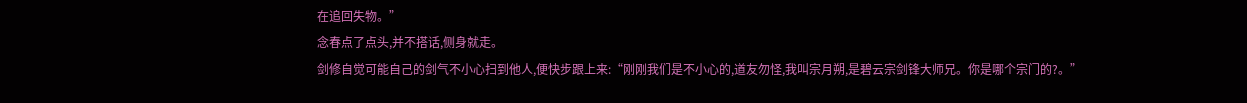在追回失物。”
念春点了点头,并不搭话,侧身就走。
剑修自觉可能自己的剑气不小心扫到他人,便快步跟上来:“刚刚我们是不小心的,道友勿怪,我叫宗月朔,是碧云宗剑锋大师兄。你是哪个宗门的?。”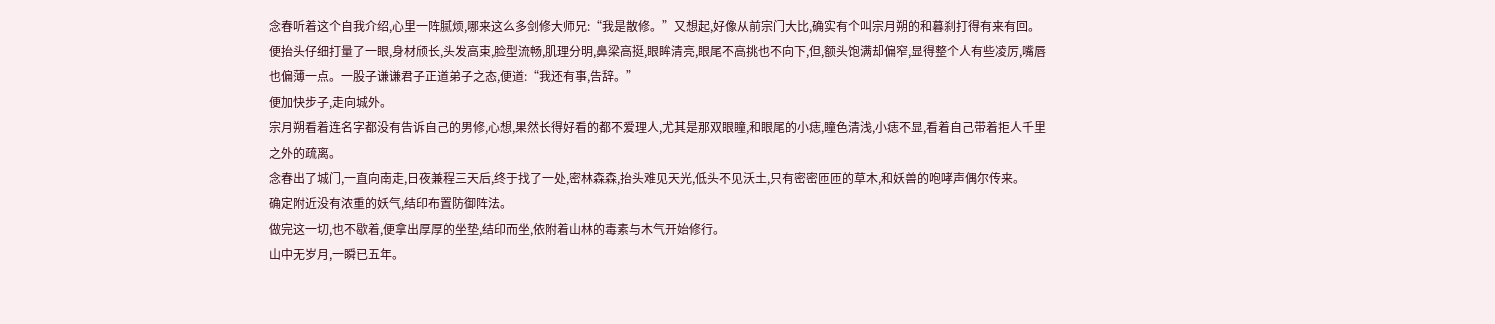念春听着这个自我介绍,心里一阵腻烦,哪来这么多剑修大师兄:“我是散修。”又想起,好像从前宗门大比,确实有个叫宗月朔的和暮刹打得有来有回。
便抬头仔细打量了一眼,身材颀长,头发高束,脸型流畅,肌理分明,鼻梁高挺,眼眸清亮,眼尾不高挑也不向下,但,额头饱满却偏窄,显得整个人有些凌厉,嘴唇也偏薄一点。一股子谦谦君子正道弟子之态,便道:“我还有事,告辞。”
便加快步子,走向城外。
宗月朔看着连名字都没有告诉自己的男修,心想,果然长得好看的都不爱理人,尤其是那双眼瞳,和眼尾的小痣,瞳色清浅,小痣不显,看着自己带着拒人千里之外的疏离。
念春出了城门,一直向南走,日夜兼程三天后,终于找了一处,密林森森,抬头难见天光,低头不见沃土,只有密密匝匝的草木,和妖兽的咆哮声偶尔传来。
确定附近没有浓重的妖气,结印布置防御阵法。
做完这一切,也不歇着,便拿出厚厚的坐垫,结印而坐,依附着山林的毒素与木气开始修行。
山中无岁月,一瞬已五年。